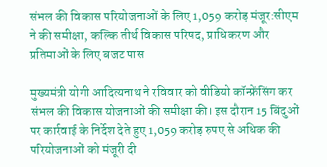संभल की विकास परियोजनाओं के लिए 1,059 करोड़ मंजूर:सीएम ने की समीक्षा, कल्कि तीर्थ विकास परिषद, प्राधिकरण और प्रतिमाओं के लिए बजट पास

मुख्यमंत्री योगी आदित्यनाथ ने रविवार को वीडियो कॉन्फ्रेंसिंग कर संभल की विकास योजनाओं की समीक्षा की। इस दौरान 15 बिंदुओं पर कार्रवाई के निर्देश देते हुए 1,059 करोड़ रुपए से अधिक की परियोजनाओं को मंजूरी दी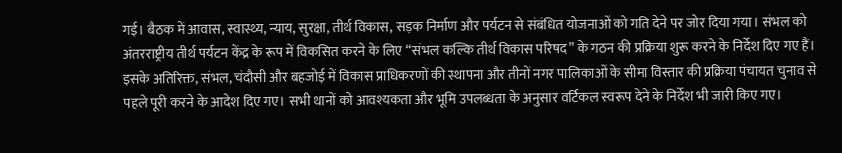गई। बैठक में आवास, स्वास्थ्य, न्याय, सुरक्षा, तीर्थ विकास, सड़क निर्माण और पर्यटन से संबंधित योजनाओं को गति देने पर जोर दिया गया। संभल को अंतरराष्ट्रीय तीर्थ पर्यटन केंद्र के रूप में विकसित करने के लिए “संभल कल्कि तीर्थ विकास परिषद” के गठन की प्रक्रिया शुरू करने के निर्देश दिए गए हैं। इसके अतिरिक्त, संभल, चंदौसी और बहजोई में विकास प्राधिकरणों की स्थापना और तीनों नगर पालिकाओं के सीमा विस्तार की प्रक्रिया पंचायत चुनाव से पहले पूरी करने के आदेश दिए गए। सभी थानों को आवश्यकता और भूमि उपलब्धता के अनुसार वर्टिकल स्वरूप देने के निर्देश भी जारी किए गए।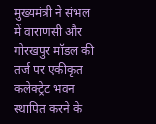मुख्यमंत्री ने संभल में वाराणसी और गोरखपुर मॉडल की तर्ज पर एकीकृत कलेक्ट्रेट भवन स्थापित करने के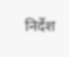निर्देश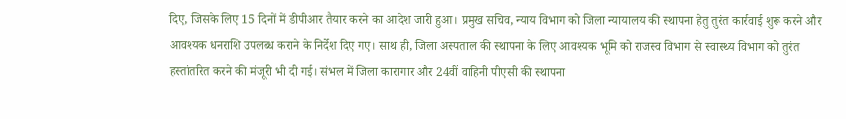दिए, जिसके लिए 15 दिनों में डीपीआर तैयार करने का आदेश जारी हुआ। प्रमुख सचिव, न्याय विभाग को जिला न्यायालय की स्थापना हेतु तुरंत कार्रवाई शुरू करने और आवश्यक धनराशि उपलब्ध कराने के निर्देश दिए गए। साथ ही, जिला अस्पताल की स्थापना के लिए आवश्यक भूमि को राजस्व विभाग से स्वास्थ्य विभाग को तुरंत हस्तांतरित करने की मंजूरी भी दी गई। संभल में जिला कारागार और 24वीं वाहिनी पीएसी की स्थापना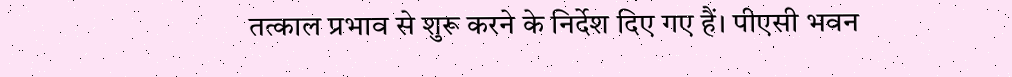तत्काल प्रभाव से शुरू करने के निर्देश दिए गए हैं। पीएसी भवन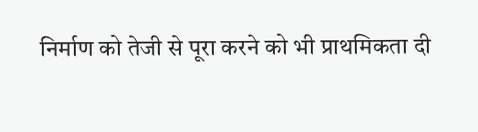निर्माण को तेजी से पूरा करने को भी प्राथमिकता दी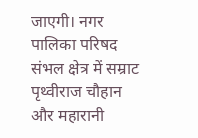जाएगी। नगर पालिका परिषद संभल क्षेत्र में सम्राट पृथ्वीराज चौहान और महारानी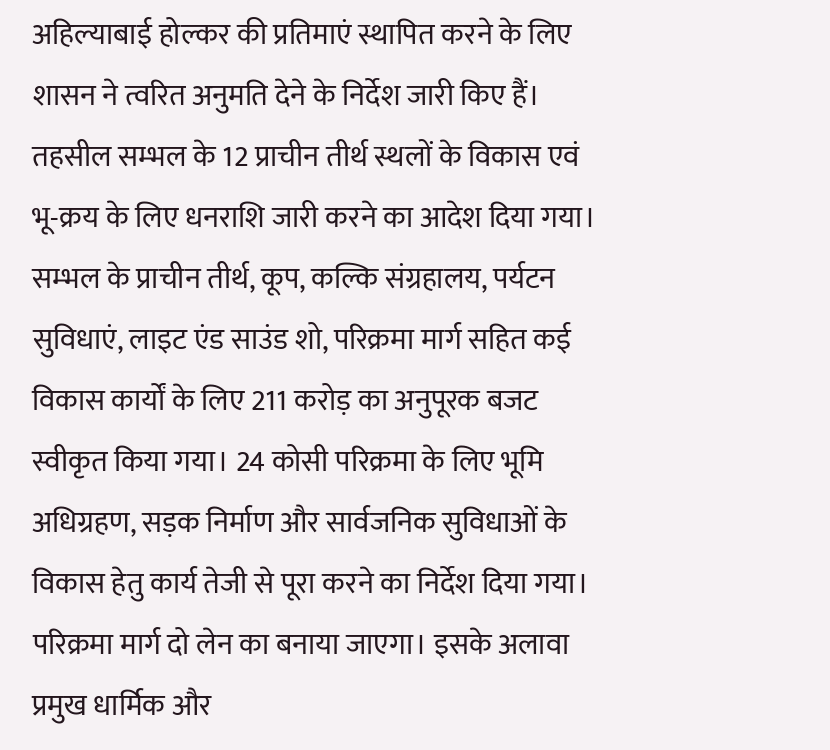अहिल्याबाई होल्कर की प्रतिमाएं स्थापित करने के लिए शासन ने त्वरित अनुमति देने के निर्देश जारी किए हैं। तहसील सम्भल के 12 प्राचीन तीर्थ स्थलों के विकास एवं भू-क्रय के लिए धनराशि जारी करने का आदेश दिया गया। सम्भल के प्राचीन तीर्थ, कूप, कल्कि संग्रहालय, पर्यटन सुविधाएं, लाइट एंड साउंड शो, परिक्रमा मार्ग सहित कई विकास कार्यों के लिए 211 करोड़ का अनुपूरक बजट स्वीकृत किया गया। 24 कोसी परिक्रमा के लिए भूमि अधिग्रहण, सड़क निर्माण और सार्वजनिक सुविधाओं के विकास हेतु कार्य तेजी से पूरा करने का निर्देश दिया गया। परिक्रमा मार्ग दो लेन का बनाया जाएगा। इसके अलावा प्रमुख धार्मिक और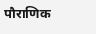पौराणिक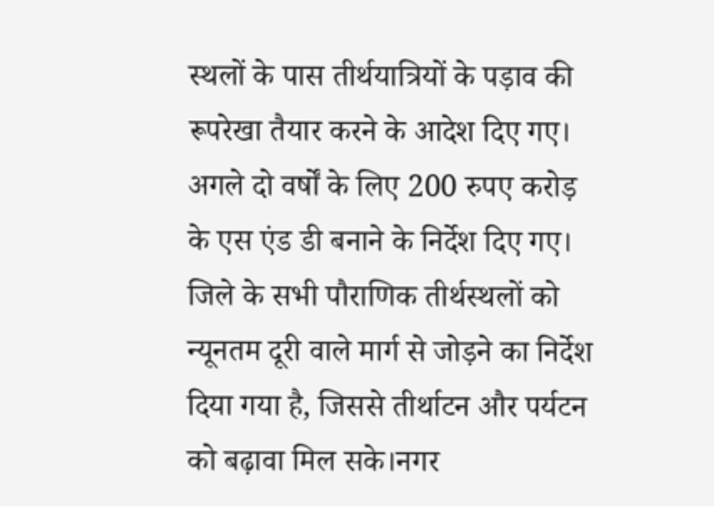स्थलों के पास तीर्थयात्रियों के पड़ाव की रूपरेखा तैयार करने के आदेश दिए गए। अगले दो वर्षों के लिए 200 रुपए करोड़ के एस एंड डी बनाने के निर्देश दिए गए। जिले के सभी पौराणिक तीर्थस्थलों को न्यूनतम दूरी वाले मार्ग से जोड़ने का निर्देश दिया गया है, जिससे तीर्थाटन और पर्यटन को बढ़ावा मिल सके।नगर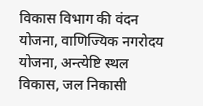विकास विभाग की वंदन योजना, वाणिज्यिक नगरोदय योजना, अन्त्येष्टि स्थल विकास, जल निकासी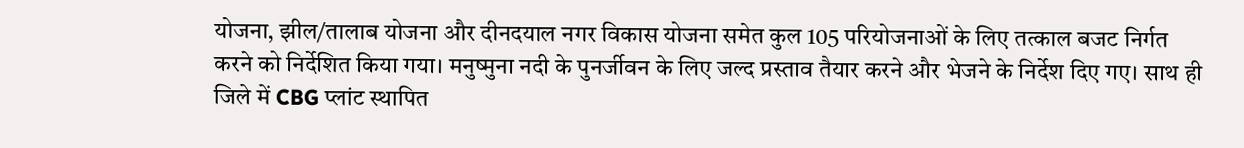योजना, झील/तालाब योजना और दीनदयाल नगर विकास योजना समेत कुल 105 परियोजनाओं के लिए तत्काल बजट निर्गत करने को निर्देशित किया गया। मनुष्मुना नदी के पुनर्जीवन के लिए जल्द प्रस्ताव तैयार करने और भेजने के निर्देश दिए गए। साथ ही जिले में CBG प्लांट स्थापित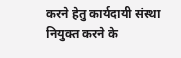करने हेतु कार्यदायी संस्था नियुक्त करने के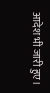आदेश भी जारी हुए।